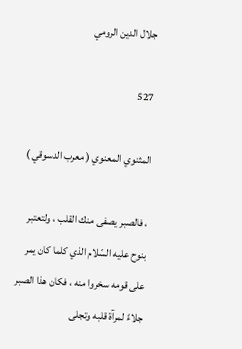جلال الدين الرومي

527

المثنوي المعنوي ( معرب الدسوقي )

، فالصبر يصفى منك القلب ، ولتعتبر بنوح عليه السّلام الذي كلما كان يمر على قومه سخروا منه ، فكان هذا الصبر جلاءً لمرآة قلبه وتجلى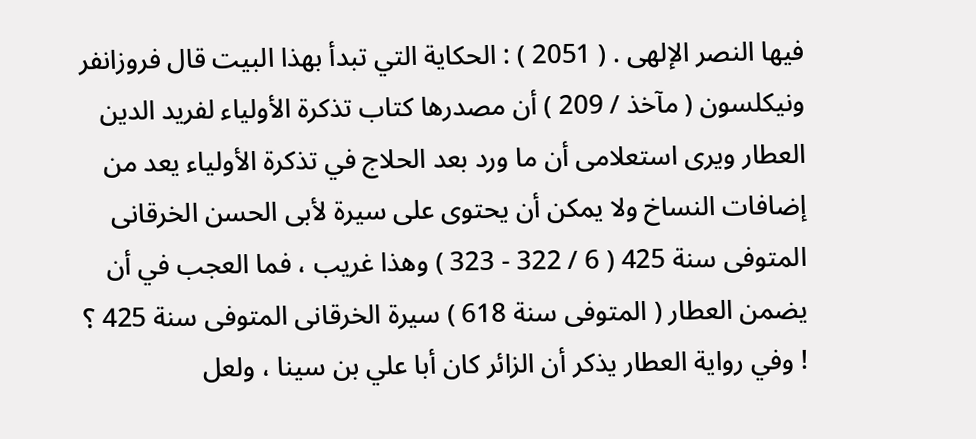فيها النصر الإلهى . ( 2051 ) : الحكاية التي تبدأ بهذا البيت قال فروزانفر ونيكلسون ( مآخذ / 209 ) أن مصدرها كتاب تذكرة الأولياء لفريد الدين العطار ويرى استعلامى أن ما ورد بعد الحلاج في تذكرة الأولياء يعد من إضافات النساخ ولا يمكن أن يحتوى على سيرة لأبى الحسن الخرقانى المتوفى سنة 425 ( 6 / 322 - 323 ) وهذا غريب ، فما العجب في أن يضمن العطار ( المتوفى سنة 618 ) سيرة الخرقانى المتوفى سنة 425 ؟ ! وفي رواية العطار يذكر أن الزائر كان أبا علي بن سينا ، ولعل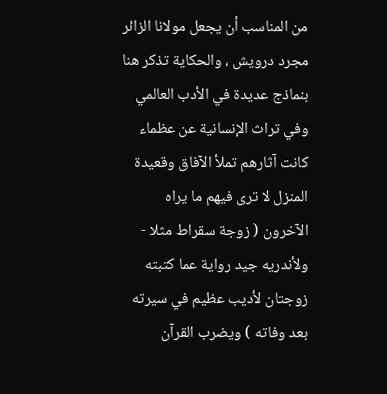من المناسب أن يجعل مولانا الزائر مجرد درويش ، والحكاية تذكر هنا بنماذج عديدة في الأدب العالمي وفي تراث الإنسانية عن عظماء كانت آثارهم تملأ الآفاق وقعيدة المنزل لا ترى فيهم ما يراه الآخرون ( زوجة سقراط مثلا - ولأندريه جيد رواية عما كتبته زوجتان لأديب عظيم في سيرته بعد وفاته ) ويضرب القرآن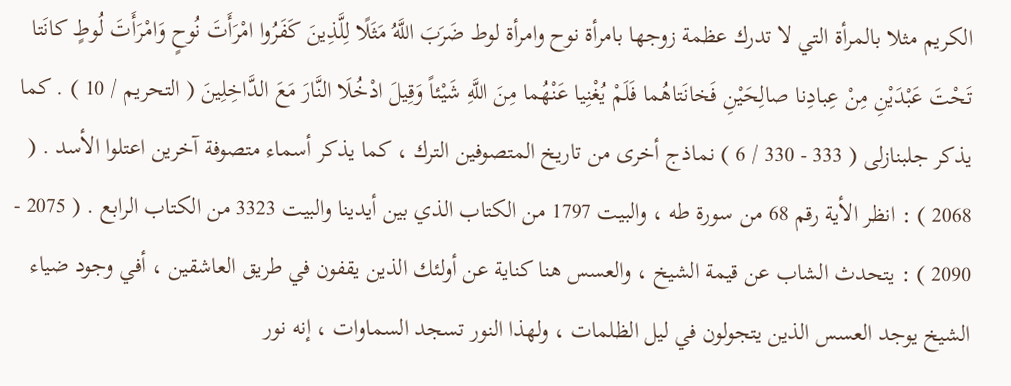الكريم مثلا بالمرأة التي لا تدرك عظمة زوجها بامرأة نوح وامرأة لوط ضَرَبَ اللَّهُ مَثَلًا لِلَّذِينَ كَفَرُوا امْرَأَتَ نُوحٍ وَامْرَأَتَ لُوطٍ كانَتا تَحْتَ عَبْدَيْنِ مِنْ عِبادِنا صالِحَيْنِ فَخانَتاهُما فَلَمْ يُغْنِيا عَنْهُما مِنَ اللَّهِ شَيْئاً وَقِيلَ ادْخُلَا النَّارَ مَعَ الدَّاخِلِينَ ( التحريم / 10 ) . كما يذكر جلبنازلى ( 333 - 330 / 6 ) نماذج أخرى من تاريخ المتصوفين الترك ، كما يذكر أسماء متصوفة آخرين اعتلوا الأسد . ( 2068 ) : انظر الأية رقم 68 من سورة طه ، والبيت 1797 من الكتاب الذي بين أيدينا والبيت 3323 من الكتاب الرابع . ( 2075 - 2090 ) : يتحدث الشاب عن قيمة الشيخ ، والعسس هنا كناية عن أولئك الذين يقفون في طريق العاشقين ، أفي وجود ضياء الشيخ يوجد العسس الذين يتجولون في ليل الظلمات ، ولهذا النور تسجد السماوات ، إنه نور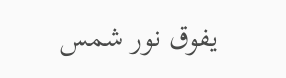يفوق نور شمس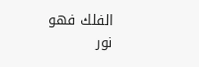الفلك فهو نور